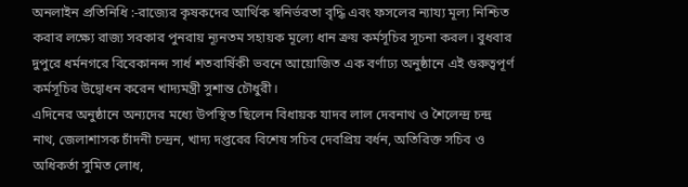অনলাইন প্রতিনিধি :-রাজ্যের কৃষকদের আর্থিক স্বনির্ভরতা বৃদ্ধি এবং ফসলের ন্যায্য মূল্য নিশ্চিত করার লক্ষ্যে রাজ্য সরকার পুনরায় ন্যূনতম সহায়ক মূল্যে ধান ক্রয় কর্মসূচির সূচনা করল। বুধবার দুপুরে ধর্মনগরে বিবেকানন্দ সার্ধ শতবার্ষিকী ভবনে আয়োজিত এক বর্ণাঢ্য অনুষ্ঠানে এই গুরুত্বপূর্ণ কর্মসূচির উদ্বোধন করেন খাদ্যমন্ত্রী সুশান্ত চৌধুরী।
এদিনের অনুষ্ঠানে অন্যদের মধ্যে উপস্থিত ছিলেন বিধায়ক যাদব লাল দেবনাথ ও শৈলেন্দ্র চন্দ্র নাথ, জেলাশাসক চাঁদনী চন্দ্রন, খাদ্য দপ্তরের বিশেষ সচিব দেবপ্রিয় বর্ধন, অতিরিক্ত সচিব ও অধিকর্তা সুমিত লোধ,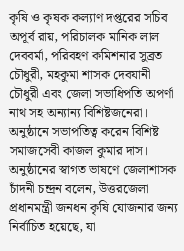কৃষি ও কৃষক কল্যাণ দপ্তরের সচিব অপূর্ব রায়, পরিচালক মানিক লাল দেববর্মা, পরিবহণ কমিশনার সুব্রত চৌধুরী, মহকুমা শাসক দেবযানী চৌধুরী এবং জেলা সভাধিপতি অপর্ণা নাথ সহ অন্যান্য বিশিষ্টজনেরা। অনুষ্ঠানে সভাপতিত্ব করেন বিশিষ্ট সমাজসেবী কাজল কুমার দাস।
অনুষ্ঠানের স্বাগত ভাষণে জেলাশাসক চাঁদনী চন্দ্রন বলেন, উত্তরজেলা প্রধানমন্ত্রী জনধন কৃষি যোজনার জন্য নির্বাচিত হয়েছে, যা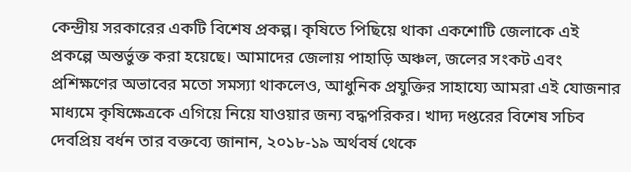কেন্দ্রীয় সরকারের একটি বিশেষ প্রকল্প। কৃষিতে পিছিয়ে থাকা একশোটি জেলাকে এই প্রকল্পে অন্তর্ভুক্ত করা হয়েছে। আমাদের জেলায় পাহাড়ি অঞ্চল, জলের সংকট এবং প্রশিক্ষণের অভাবের মতো সমস্যা থাকলেও, আধুনিক প্রযুক্তির সাহায্যে আমরা এই যোজনার মাধ্যমে কৃষিক্ষেত্রকে এগিয়ে নিয়ে যাওয়ার জন্য বদ্ধপরিকর। খাদ্য দপ্তরের বিশেষ সচিব দেবপ্রিয় বর্ধন তার বক্তব্যে জানান, ২০১৮-১৯ অর্থবর্ষ থেকে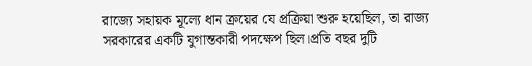রাজ্যে সহায়ক মূল্যে ধান ক্রয়ের যে প্রক্রিয়া শুরু হয়েছিল, তা রাজ্য সরকারের একটি যুগান্তকারী পদক্ষেপ ছিল।প্রতি বছর দুটি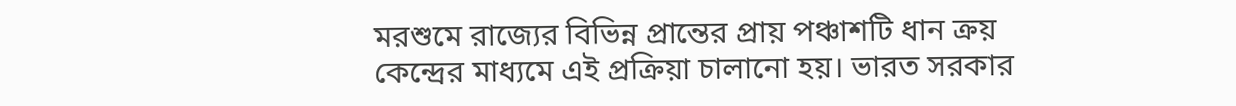মরশুমে রাজ্যের বিভিন্ন প্রান্তের প্রায় পঞ্চাশটি ধান ক্রয় কেন্দ্রের মাধ্যমে এই প্রক্রিয়া চালানো হয়। ভারত সরকার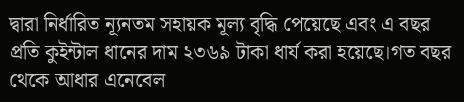দ্বারা নির্ধারিত ন্যূনতম সহায়ক মূল্য বৃদ্ধি পেয়েছে এবং এ বছর প্রতি কুইন্টাল ধানের দাম ২৩৬৯ টাকা ধার্য করা হয়েছে।গত বছর থেকে আধার এনেবেল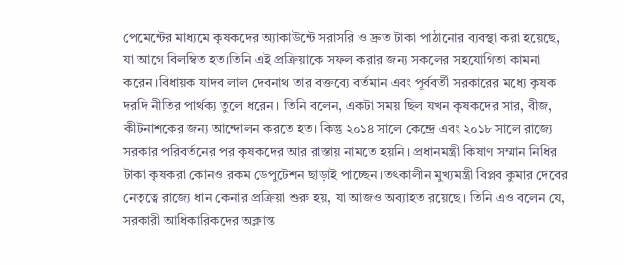পেমেন্টের মাধ্যমে কৃষকদের অ্যাকাউন্টে সরাসরি ও দ্রুত টাকা পাঠানোর ব্যবস্থা করা হয়েছে, যা আগে বিলম্বিত হত।তিনি এই প্রক্রিয়াকে সফল করার জন্য সকলের সহযোগিতা কামনা করেন।বিধায়ক যাদব লাল দেবনাথ তার বক্তব্যে বর্তমান এবং পূর্ববর্তী সরকারের মধ্যে কৃষক দরদি নীতির পার্থক্য তুলে ধরেন। তিনি বলেন, একটা সময় ছিল যখন কৃষকদের সার, বীজ, কীটনাশকের জন্য আন্দোলন করতে হত। কিন্তু ২০১৪ সালে কেন্দ্রে এবং ২০১৮ সালে রাজ্যে সরকার পরিবর্তনের পর কৃষকদের আর রাস্তায় নামতে হয়নি। প্রধানমন্ত্রী কিষাণ সম্মান নিধির টাকা কৃষকরা কোনও রকম ডেপুটেশন ছাড়াই পাচ্ছেন।তৎকালীন মুখ্যমন্ত্রী বিপ্লব কুমার দেবের নেতৃত্বে রাজ্যে ধান কেনার প্রক্রিয়া শুরু হয়, যা আজও অব্যাহত রয়েছে। তিনি এও বলেন যে, সরকারী আধিকারিকদের অক্লান্ত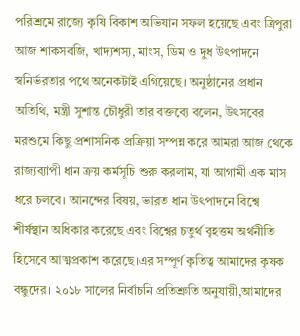পরিশ্রমে রাজ্যে কৃষি বিকাশ অভিযান সফল হয়েছে এবং ত্রিপুরা আজ শাকসবজি, খাদ্যশস্য, মাংস, ডিম ও দুধ উৎপাদনে স্বনির্ভরতার পথে অনেকটাই এগিয়েছে। অনুষ্ঠানের প্রধান অতিথি, মন্ত্রী সুশান্ত চৌধুরী তার বক্তব্যে বলেন, উৎসবের মরশুমে কিছু প্রশাসনিক প্রক্রিয়া সম্পন্ন করে আমরা আজ থেকে রাজ্যব্যাপী ধান ক্রয় কর্মসূচি শুরু করলাম, যা আগামী এক মাস ধরে চলবে। আনন্দের বিষয়, ভারত ধান উৎপাদনে বিশ্বে শীর্ষস্থান অধিকার করেছে এবং বিশ্বের চতুর্থ বৃহত্তম অর্থনীতি হিসেবে আত্মপ্রকাশ করেছে।এর সম্পূর্ণ কৃতিত্ব আমাদের কৃষক বন্ধুদের। ২০১৮ সালের নির্বাচনি প্রতিশ্রুতি অনুযায়ী,আমাদের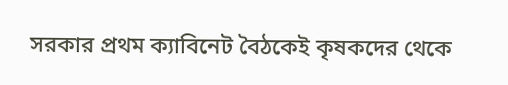সরকার প্রথম ক্যাবিনেট বৈঠকেই কৃষকদের থেকে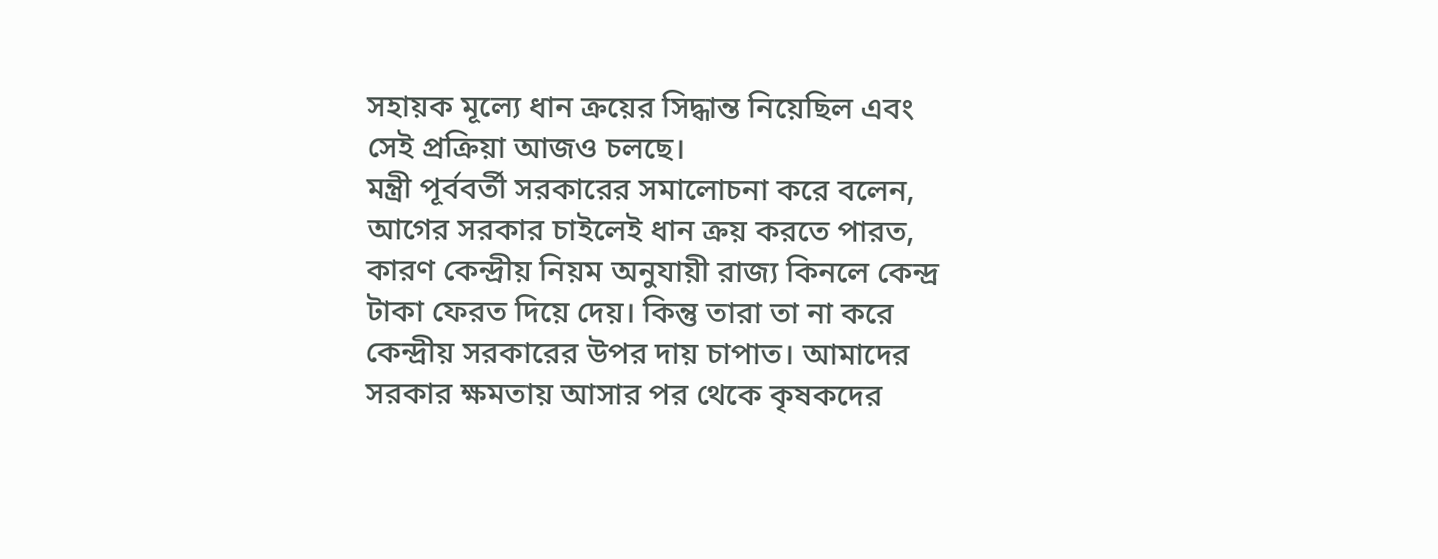সহায়ক মূল্যে ধান ক্রয়ের সিদ্ধান্ত নিয়েছিল এবং সেই প্রক্রিয়া আজও চলছে।
মন্ত্রী পূর্ববর্তী সরকারের সমালোচনা করে বলেন, আগের সরকার চাইলেই ধান ক্রয় করতে পারত, কারণ কেন্দ্রীয় নিয়ম অনুযায়ী রাজ্য কিনলে কেন্দ্র টাকা ফেরত দিয়ে দেয়। কিন্তু তারা তা না করে কেন্দ্রীয় সরকারের উপর দায় চাপাত। আমাদের সরকার ক্ষমতায় আসার পর থেকে কৃষকদের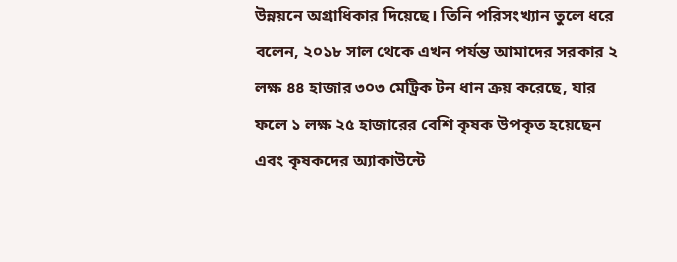উন্নয়নে অগ্রাধিকার দিয়েছে। তিনি পরিসংখ্যান তুলে ধরে বলেন, ২০১৮ সাল থেকে এখন পর্যন্ত আমাদের সরকার ২ লক্ষ ৪৪ হাজার ৩০৩ মেট্রিক টন ধান ক্রয় করেছে, যার ফলে ১ লক্ষ ২৫ হাজারের বেশি কৃষক উপকৃত হয়েছেন এবং কৃষকদের অ্যাকাউন্টে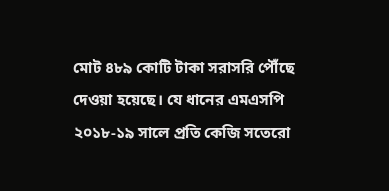মোট ৪৮৯ কোটি টাকা সরাসরি পৌঁছে দেওয়া হয়েছে। যে ধানের এমএসপি ২০১৮-১৯ সালে প্রতি কেজি সতেরো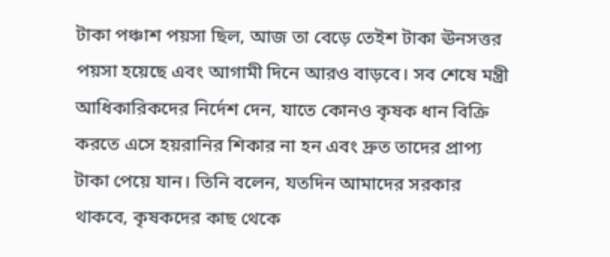টাকা পঞ্চাশ পয়সা ছিল, আজ তা বেড়ে তেইশ টাকা ঊনসত্তর পয়সা হয়েছে এবং আগামী দিনে আরও বাড়বে। সব শেষে মন্ত্রী আধিকারিকদের নির্দেশ দেন, যাতে কোনও কৃষক ধান বিক্রি করতে এসে হয়রানির শিকার না হন এবং দ্রুত তাদের প্রাপ্য টাকা পেয়ে যান। তিনি বলেন, যতদিন আমাদের সরকার থাকবে, কৃষকদের কাছ থেকে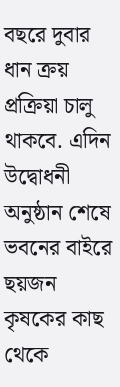বছরে দুবার ধান ক্রয় প্রক্রিয়া চালু থাকবে. এদিন উদ্বোধনী অনুষ্ঠান শেষে ভবনের বাইরে ছয়জন কৃষকের কাছ থেকে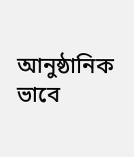আনুষ্ঠানিক ভাবে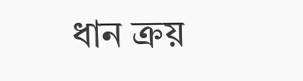ধান ক্রয়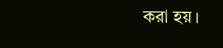করা হয়।